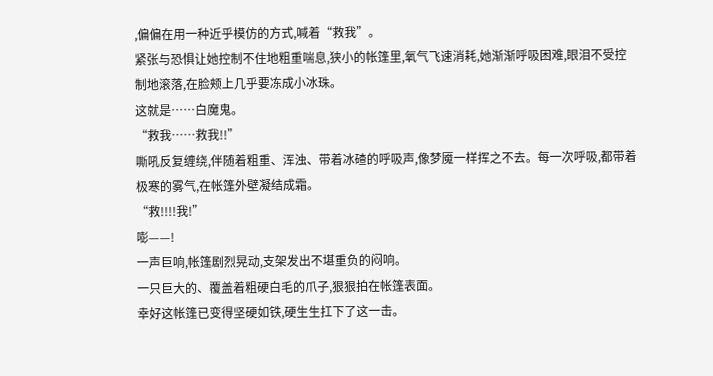,偏偏在用一种近乎模仿的方式,喊着“救我”。
紧张与恐惧让她控制不住地粗重喘息,狭小的帐篷里,氧气飞速消耗,她渐渐呼吸困难,眼泪不受控制地滚落,在脸颊上几乎要冻成小冰珠。
这就是……白魔鬼。
“救我……救我!!”
嘶吼反复缠绕,伴随着粗重、浑浊、带着冰碴的呼吸声,像梦魇一样挥之不去。每一次呼吸,都带着极寒的雾气,在帐篷外壁凝结成霜。
“救!!!!我!”
嘭——!
一声巨响,帐篷剧烈晃动,支架发出不堪重负的闷响。
一只巨大的、覆盖着粗硬白毛的爪子,狠狠拍在帐篷表面。
幸好这帐篷已变得坚硬如铁,硬生生扛下了这一击。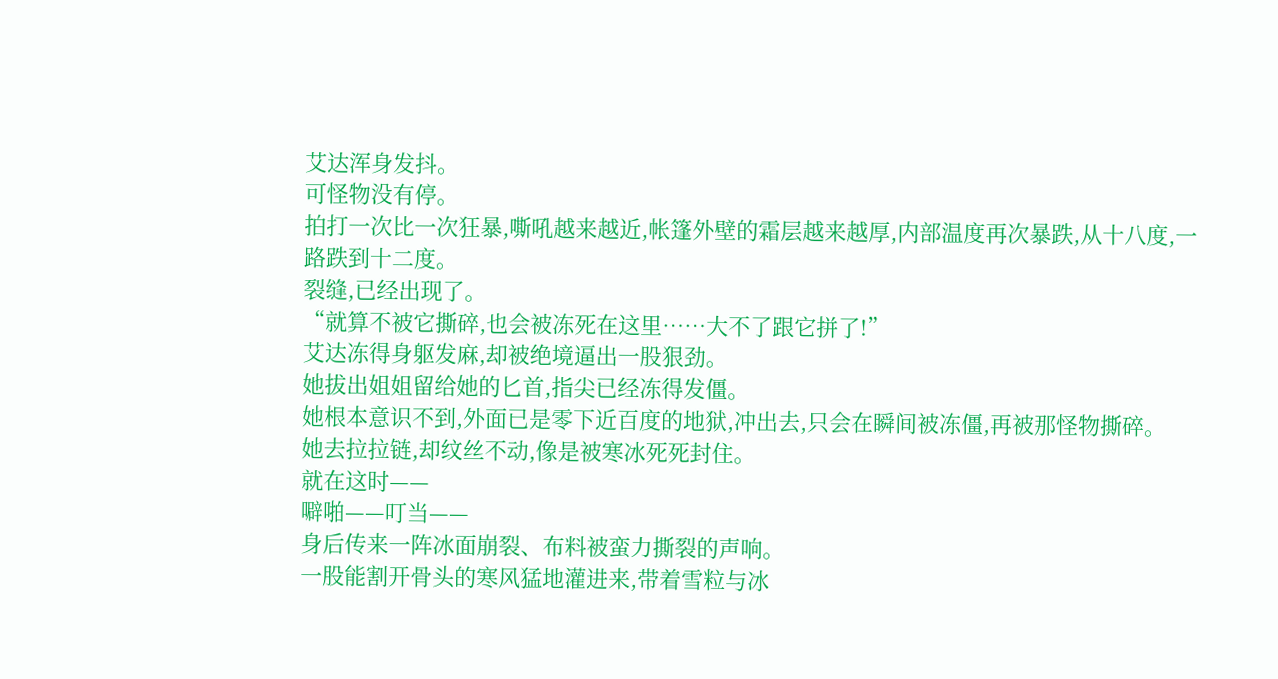艾达浑身发抖。
可怪物没有停。
拍打一次比一次狂暴,嘶吼越来越近,帐篷外壁的霜层越来越厚,内部温度再次暴跌,从十八度,一路跌到十二度。
裂缝,已经出现了。
“就算不被它撕碎,也会被冻死在这里……大不了跟它拼了!”
艾达冻得身躯发麻,却被绝境逼出一股狠劲。
她拔出姐姐留给她的匕首,指尖已经冻得发僵。
她根本意识不到,外面已是零下近百度的地狱,冲出去,只会在瞬间被冻僵,再被那怪物撕碎。
她去拉拉链,却纹丝不动,像是被寒冰死死封住。
就在这时——
噼啪——叮当——
身后传来一阵冰面崩裂、布料被蛮力撕裂的声响。
一股能割开骨头的寒风猛地灌进来,带着雪粒与冰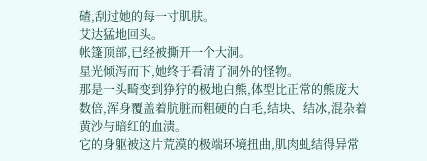碴,刮过她的每一寸肌肤。
艾达猛地回头。
帐篷顶部,已经被撕开一个大洞。
星光倾泻而下,她终于看清了洞外的怪物。
那是一头畸变到狰狞的极地白熊,体型比正常的熊庞大数倍,浑身覆盖着肮脏而粗硬的白毛,结块、结冰,混杂着黄沙与暗红的血渍。
它的身躯被这片荒漠的极端环境扭曲,肌肉虬结得异常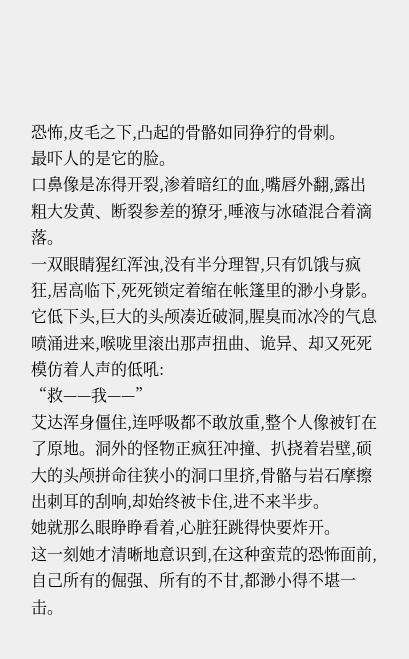恐怖,皮毛之下,凸起的骨骼如同狰狞的骨刺。
最吓人的是它的脸。
口鼻像是冻得开裂,渗着暗红的血,嘴唇外翻,露出粗大发黄、断裂参差的獠牙,唾液与冰碴混合着滴落。
一双眼睛猩红浑浊,没有半分理智,只有饥饿与疯狂,居高临下,死死锁定着缩在帐篷里的渺小身影。
它低下头,巨大的头颅凑近破洞,腥臭而冰冷的气息喷涌进来,喉咙里滚出那声扭曲、诡异、却又死死模仿着人声的低吼:
“救——我——”
艾达浑身僵住,连呼吸都不敢放重,整个人像被钉在了原地。洞外的怪物正疯狂冲撞、扒挠着岩壁,硕大的头颅拼命往狭小的洞口里挤,骨骼与岩石摩擦出刺耳的刮响,却始终被卡住,进不来半步。
她就那么眼睁睁看着,心脏狂跳得快要炸开。
这一刻她才清晰地意识到,在这种蛮荒的恐怖面前,自己所有的倔强、所有的不甘,都渺小得不堪一击。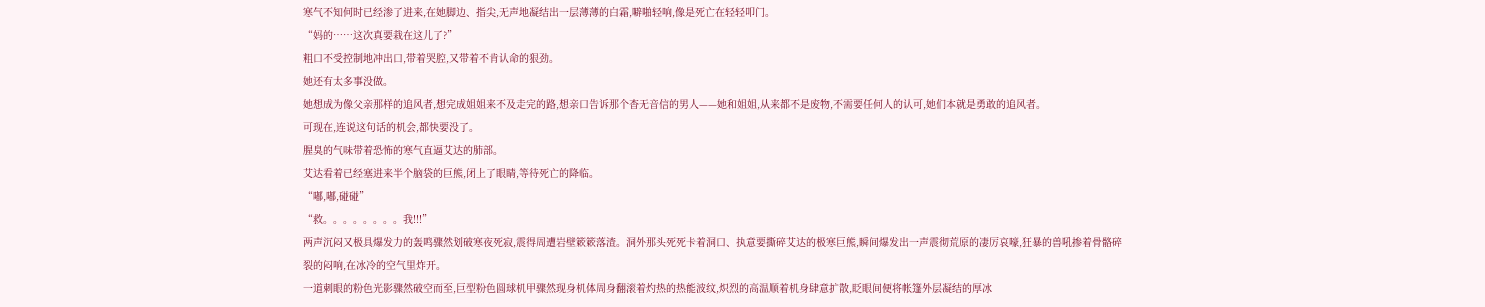寒气不知何时已经渗了进来,在她脚边、指尖,无声地凝结出一层薄薄的白霜,噼啪轻响,像是死亡在轻轻叩门。
“妈的……这次真要栽在这儿了?”
粗口不受控制地冲出口,带着哭腔,又带着不肯认命的狠劲。
她还有太多事没做。
她想成为像父亲那样的追风者,想完成姐姐来不及走完的路,想亲口告诉那个杳无音信的男人——她和姐姐,从来都不是废物,不需要任何人的认可,她们本就是勇敢的追风者。
可现在,连说这句话的机会,都快要没了。
腥臭的气味带着恐怖的寒气直逼艾达的肺部。
艾达看着已经塞进来半个脑袋的巨熊,闭上了眼睛,等待死亡的降临。
“嘟,嘟,碰碰”
“救。。。。。。。。我!!!”
两声沉闷又极具爆发力的轰鸣骤然划破寒夜死寂,震得周遭岩壁簌簌落渣。洞外那头死死卡着洞口、执意要撕碎艾达的极寒巨熊,瞬间爆发出一声震彻荒原的凄厉哀嚎,狂暴的兽吼掺着骨骼碎裂的闷响,在冰冷的空气里炸开。
一道刺眼的粉色光影骤然破空而至,巨型粉色圆球机甲骤然现身机体周身翻滚着灼热的热能波纹,炽烈的高温顺着机身肆意扩散,眨眼间便将帐篷外层凝结的厚冰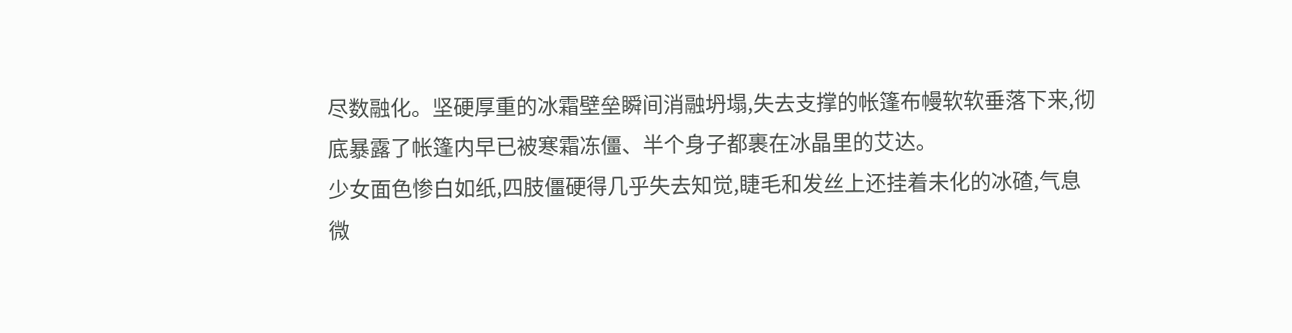尽数融化。坚硬厚重的冰霜壁垒瞬间消融坍塌,失去支撑的帐篷布幔软软垂落下来,彻底暴露了帐篷内早已被寒霜冻僵、半个身子都裹在冰晶里的艾达。
少女面色惨白如纸,四肢僵硬得几乎失去知觉,睫毛和发丝上还挂着未化的冰碴,气息微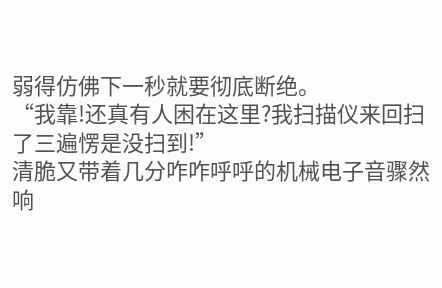弱得仿佛下一秒就要彻底断绝。
“我靠!还真有人困在这里?我扫描仪来回扫了三遍愣是没扫到!”
清脆又带着几分咋咋呼呼的机械电子音骤然响